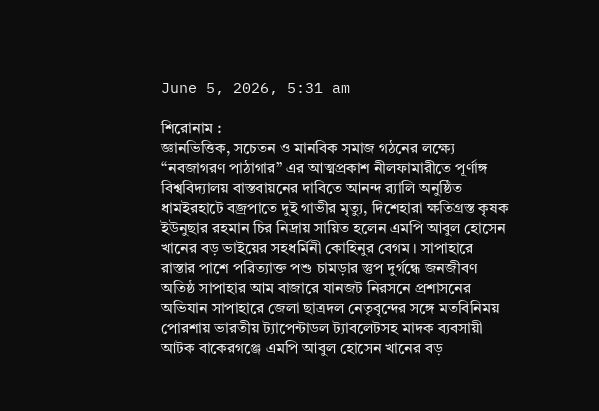June 5, 2026, 5:31 am

শিরোনাম :
জ্ঞানভিত্তিক, সচেতন ও মানবিক সমাজ গঠনের লক্ষ্যে “নবজাগরণ পাঠাগার” এর আত্মপ্রকাশ নীলফামারীতে পূর্ণাঙ্গ বিশ্ববিদ্যালয় বাস্তবায়নের দাবিতে আনন্দ র‌্যালি অনুষ্ঠিত ধামইরহাটে বজ্রপাতে দুই গাভীর মৃত্যু, দিশেহারা ক্ষতিগ্রস্ত কৃষক ইউনুছার রহমান চির নিদ্রায় সায়িত হলেন এমপি আবুল হোসেন খানের বড় ভাইয়ের সহধর্মিনী কোহিনুর বেগম । সাপাহারে রাস্তার পাশে পরিত্যাক্ত পশু চামড়ার স্তুপ দুর্গন্ধে জনজীবণ অতিষ্ঠ সাপাহার আম বাজারে যানজট নিরসনে প্রশাসনের অভিযান সাপাহারে জেলা ছাত্রদল নেতৃবৃন্দের সঙ্গে মতবিনিময় পোরশায় ভারতীয় ট্যাপেন্টাডল ট্যাবলেটসহ মাদক ব্যবসায়ী আটক বাকেরগঞ্জে এমপি আবুল হোসেন খানের বড়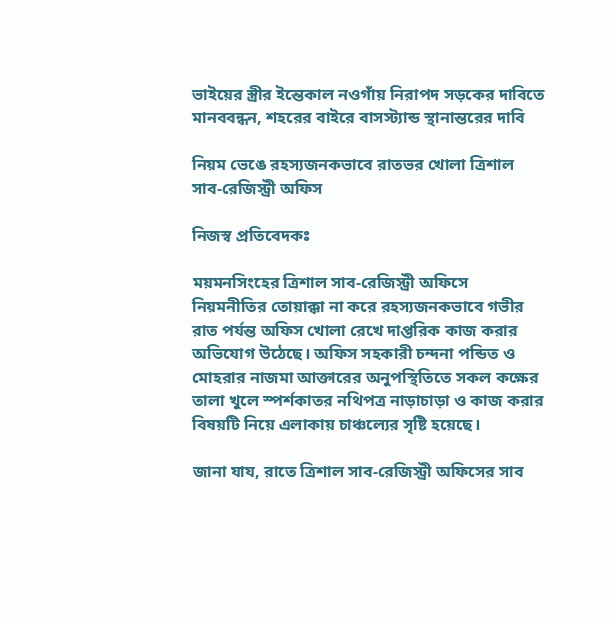ভাইয়ের স্ত্রীর ইন্তেকাল নওগাঁয় নিরাপদ সড়কের দাবিতে মানববন্ধন, শহরের বাইরে বাসস্ট্যান্ড স্থানান্তরের দাবি

নিয়ম ভেঙে রহস্যজনকভাবে রাতভর খোলা ত্রিশাল সাব-রেজিস্ট্রী অফিস

নিজস্ব প্রতিবেদকঃ

ময়মনসিংহের ত্রিশাল সাব-রেজিস্ট্রী অফিসে নিয়মনীতির তোয়াক্কা না করে রহস্যজনকভাবে গভীর রাত পর্যন্ত অফিস খোলা রেখে দাপ্তরিক কাজ করার অভিযোগ উঠেছে। অফিস সহকারী চন্দনা পন্ডিত ও মোহরার নাজমা আক্তারের অনুপস্থিতিতে সকল কক্ষের তালা খুলে স্পর্শকাতর নথিপত্র নাড়াচাড়া ও কাজ করার বিষয়টি নিয়ে এলাকায় চাঞ্চল্যের সৃষ্টি হয়েছে।

জানা যায, রাতে ত্রিশাল সাব-রেজিস্ট্রী অফিসের সাব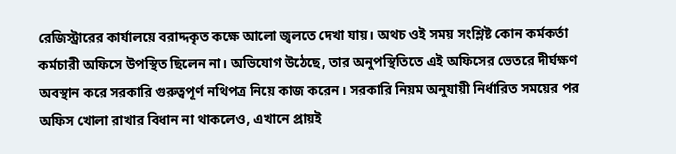রেজিস্ট্রারের কার্যালয়ে বরাদ্দকৃত কক্ষে আলো জ্বলতে দেখা যায়। অথচ ওই সময় সংশ্লিষ্ট কোন কর্মকর্তা কর্মচারী অফিসে উপস্থিত ছিলেন না। অভিযোগ উঠেছে, তার অনুপস্থিতিতে এই অফিসের ভেতরে দীর্ঘক্ষণ অবস্থান করে সরকারি গুরুত্বপূর্ণ নথিপত্র নিয়ে কাজ করেন। সরকারি নিয়ম অনুযায়ী নির্ধারিত সময়ের পর অফিস খোলা রাখার বিধান না থাকলেও, এখানে প্রায়ই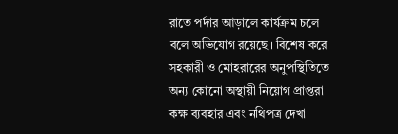রাতে পর্দার আড়ালে কার্যক্রম চলে বলে অভিযোগ রয়েছে। বিশেষ করে সহকারী ও মোহরারের অনুপস্থিতিতে অন্য কোনো অস্থায়ী নিয়োগ প্রাপ্তরা কক্ষ ব্যবহার এবং নথিপত্র দেখা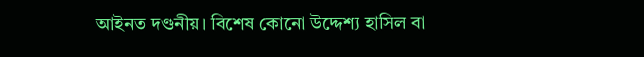আইনত দণ্ডনীয়। বিশেষ কোনো উদ্দেশ্য হাসিল বা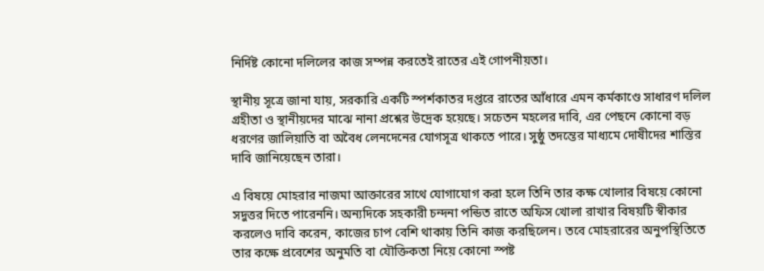নির্দিষ্ট কোনো দলিলের কাজ সম্পন্ন করতেই রাতের এই গোপনীয়তা।

স্থানীয় সূত্রে জানা যায়, সরকারি একটি স্পর্শকাতর দপ্তরে রাতের আঁধারে এমন কর্মকাণ্ডে সাধারণ দলিল গ্রহীতা ও স্থানীয়দের মাঝে নানা প্রশ্নের উদ্রেক হয়েছে। সচেতন মহলের দাবি, এর পেছনে কোনো বড় ধরণের জালিয়াতি বা অবৈধ লেনদেনের যোগসূত্র থাকতে পারে। সুষ্ঠু তদন্তের মাধ্যমে দোষীদের শাস্তির দাবি জানিয়েছেন তারা।

এ বিষয়ে মোহরার নাজমা আক্তারের সাথে যোগাযোগ করা হলে তিনি তার কক্ষ খোলার বিষয়ে কোনো সদুত্তর দিতে পারেননি। অন্যদিকে সহকারী চন্দনা পন্ডিত রাতে অফিস খোলা রাখার বিষয়টি স্বীকার করলেও দাবি করেন, কাজের চাপ বেশি থাকায় তিনি কাজ করছিলেন। তবে মোহরারের অনুপস্থিতিতে তার কক্ষে প্রবেশের অনুমতি বা যৌক্তিকতা নিয়ে কোনো স্পষ্ট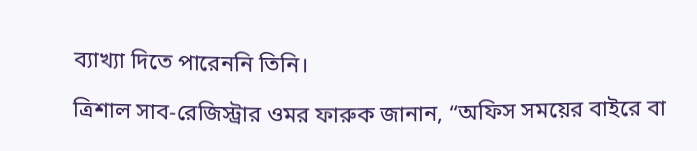ব্যাখ্যা দিতে পারেননি তিনি।

ত্রিশাল সাব-রেজিস্ট্রার ওমর ফারুক জানান, “অফিস সময়ের বাইরে বা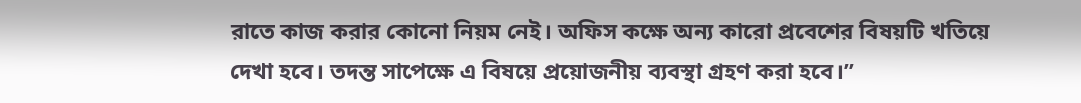রাতে কাজ করার কোনো নিয়ম নেই। অফিস কক্ষে অন্য কারো প্রবেশের বিষয়টি খতিয়ে দেখা হবে। তদন্ত সাপেক্ষে এ বিষয়ে প্রয়োজনীয় ব্যবস্থা গ্রহণ করা হবে।”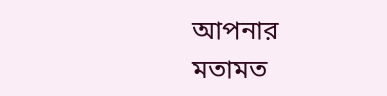আপনার মতামত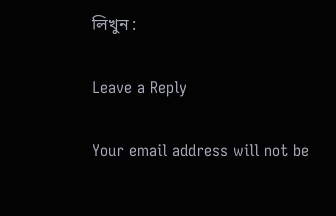লিখুন :

Leave a Reply

Your email address will not be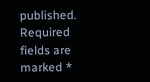published. Required fields are marked *